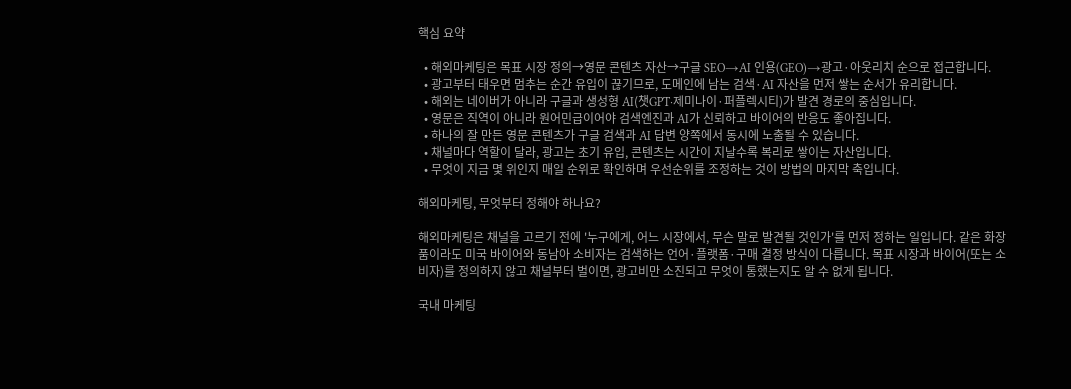핵심 요약

  • 해외마케팅은 목표 시장 정의→영문 콘텐츠 자산→구글 SEO→AI 인용(GEO)→광고·아웃리치 순으로 접근합니다.
  • 광고부터 태우면 멈추는 순간 유입이 끊기므로, 도메인에 남는 검색·AI 자산을 먼저 쌓는 순서가 유리합니다.
  • 해외는 네이버가 아니라 구글과 생성형 AI(챗GPT·제미나이·퍼플렉시티)가 발견 경로의 중심입니다.
  • 영문은 직역이 아니라 원어민급이어야 검색엔진과 AI가 신뢰하고 바이어의 반응도 좋아집니다.
  • 하나의 잘 만든 영문 콘텐츠가 구글 검색과 AI 답변 양쪽에서 동시에 노출될 수 있습니다.
  • 채널마다 역할이 달라, 광고는 초기 유입, 콘텐츠는 시간이 지날수록 복리로 쌓이는 자산입니다.
  • 무엇이 지금 몇 위인지 매일 순위로 확인하며 우선순위를 조정하는 것이 방법의 마지막 축입니다.

해외마케팅, 무엇부터 정해야 하나요?

해외마케팅은 채널을 고르기 전에 '누구에게, 어느 시장에서, 무슨 말로 발견될 것인가'를 먼저 정하는 일입니다. 같은 화장품이라도 미국 바이어와 동남아 소비자는 검색하는 언어·플랫폼·구매 결정 방식이 다릅니다. 목표 시장과 바이어(또는 소비자)를 정의하지 않고 채널부터 벌이면, 광고비만 소진되고 무엇이 통했는지도 알 수 없게 됩니다.

국내 마케팅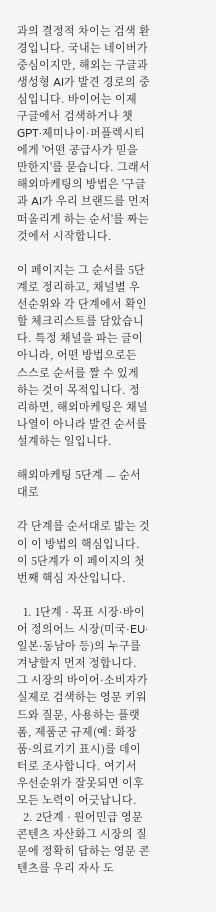과의 결정적 차이는 검색 환경입니다. 국내는 네이버가 중심이지만, 해외는 구글과 생성형 AI가 발견 경로의 중심입니다. 바이어는 이제 구글에서 검색하거나 챗GPT·제미나이·퍼플렉시티에게 '어떤 공급사가 믿을 만한지'를 묻습니다. 그래서 해외마케팅의 방법은 '구글과 AI가 우리 브랜드를 먼저 떠올리게 하는 순서'를 짜는 것에서 시작합니다.

이 페이지는 그 순서를 5단계로 정리하고, 채널별 우선순위와 각 단계에서 확인할 체크리스트를 담았습니다. 특정 채널을 파는 글이 아니라, 어떤 방법으로든 스스로 순서를 짤 수 있게 하는 것이 목적입니다. 정리하면, 해외마케팅은 채널 나열이 아니라 발견 순서를 설계하는 일입니다.

해외마케팅 5단계 — 순서대로

각 단계를 순서대로 밟는 것이 이 방법의 핵심입니다. 이 5단계가 이 페이지의 첫 번째 핵심 자산입니다.

  1. 1단계 · 목표 시장·바이어 정의어느 시장(미국·EU·일본·동남아 등)의 누구를 겨냥할지 먼저 정합니다. 그 시장의 바이어·소비자가 실제로 검색하는 영문 키워드와 질문, 사용하는 플랫폼, 제품군 규제(예: 화장품·의료기기 표시)를 데이터로 조사합니다. 여기서 우선순위가 잘못되면 이후 모든 노력이 어긋납니다.
  2. 2단계 · 원어민급 영문 콘텐츠 자산화그 시장의 질문에 정확히 답하는 영문 콘텐츠를 우리 자사 도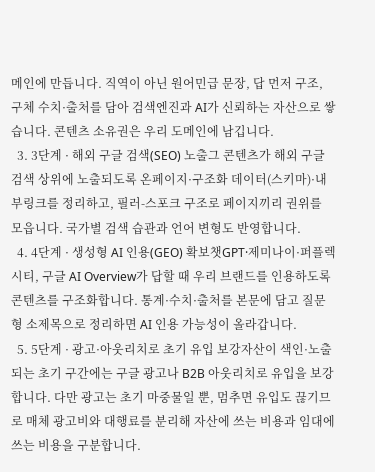메인에 만듭니다. 직역이 아닌 원어민급 문장, 답 먼저 구조, 구체 수치·출처를 담아 검색엔진과 AI가 신뢰하는 자산으로 쌓습니다. 콘텐츠 소유권은 우리 도메인에 남깁니다.
  3. 3단계 · 해외 구글 검색(SEO) 노출그 콘텐츠가 해외 구글 검색 상위에 노출되도록 온페이지·구조화 데이터(스키마)·내부링크를 정리하고, 필러-스포크 구조로 페이지끼리 권위를 모읍니다. 국가별 검색 습관과 언어 변형도 반영합니다.
  4. 4단계 · 생성형 AI 인용(GEO) 확보챗GPT·제미나이·퍼플렉시티, 구글 AI Overview가 답할 때 우리 브랜드를 인용하도록 콘텐츠를 구조화합니다. 통계·수치·출처를 본문에 담고 질문형 소제목으로 정리하면 AI 인용 가능성이 올라갑니다.
  5. 5단계 · 광고·아웃리치로 초기 유입 보강자산이 색인·노출되는 초기 구간에는 구글 광고나 B2B 아웃리치로 유입을 보강합니다. 다만 광고는 초기 마중물일 뿐, 멈추면 유입도 끊기므로 매체 광고비와 대행료를 분리해 자산에 쓰는 비용과 임대에 쓰는 비용을 구분합니다.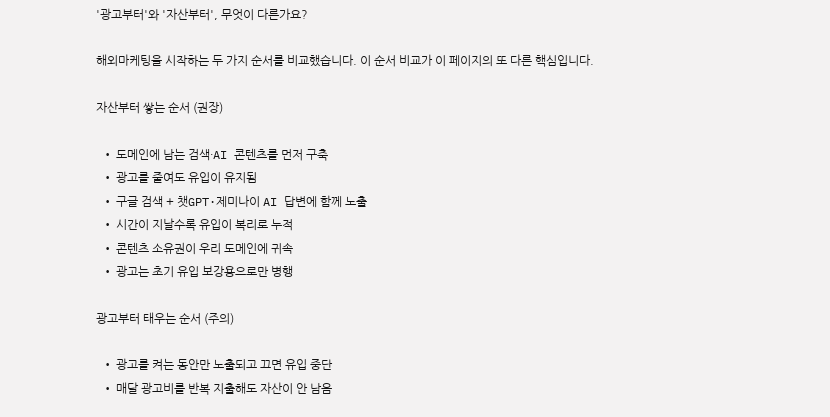'광고부터'와 '자산부터', 무엇이 다른가요?

해외마케팅을 시작하는 두 가지 순서를 비교했습니다. 이 순서 비교가 이 페이지의 또 다른 핵심입니다.

자산부터 쌓는 순서 (권장)

  • 도메인에 남는 검색·AI 콘텐츠를 먼저 구축
  • 광고를 줄여도 유입이 유지됨
  • 구글 검색 + 챗GPT·제미나이 AI 답변에 함께 노출
  • 시간이 지날수록 유입이 복리로 누적
  • 콘텐츠 소유권이 우리 도메인에 귀속
  • 광고는 초기 유입 보강용으로만 병행

광고부터 태우는 순서 (주의)

  • 광고를 켜는 동안만 노출되고 끄면 유입 중단
  • 매달 광고비를 반복 지출해도 자산이 안 남음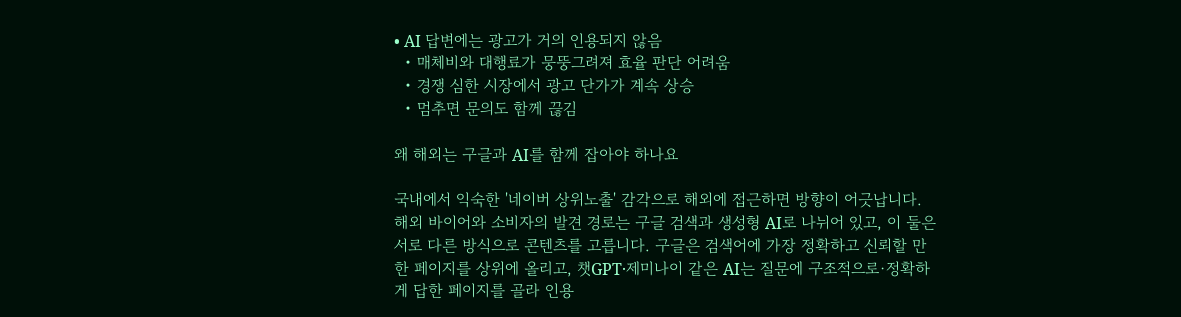• AI 답변에는 광고가 거의 인용되지 않음
  • 매체비와 대행료가 뭉뚱그려져 효율 판단 어려움
  • 경쟁 심한 시장에서 광고 단가가 계속 상승
  • 멈추면 문의도 함께 끊김

왜 해외는 구글과 AI를 함께 잡아야 하나요

국내에서 익숙한 '네이버 상위노출' 감각으로 해외에 접근하면 방향이 어긋납니다. 해외 바이어와 소비자의 발견 경로는 구글 검색과 생성형 AI로 나뉘어 있고, 이 둘은 서로 다른 방식으로 콘텐츠를 고릅니다. 구글은 검색어에 가장 정확하고 신뢰할 만한 페이지를 상위에 올리고, 챗GPT·제미나이 같은 AI는 질문에 구조적으로·정확하게 답한 페이지를 골라 인용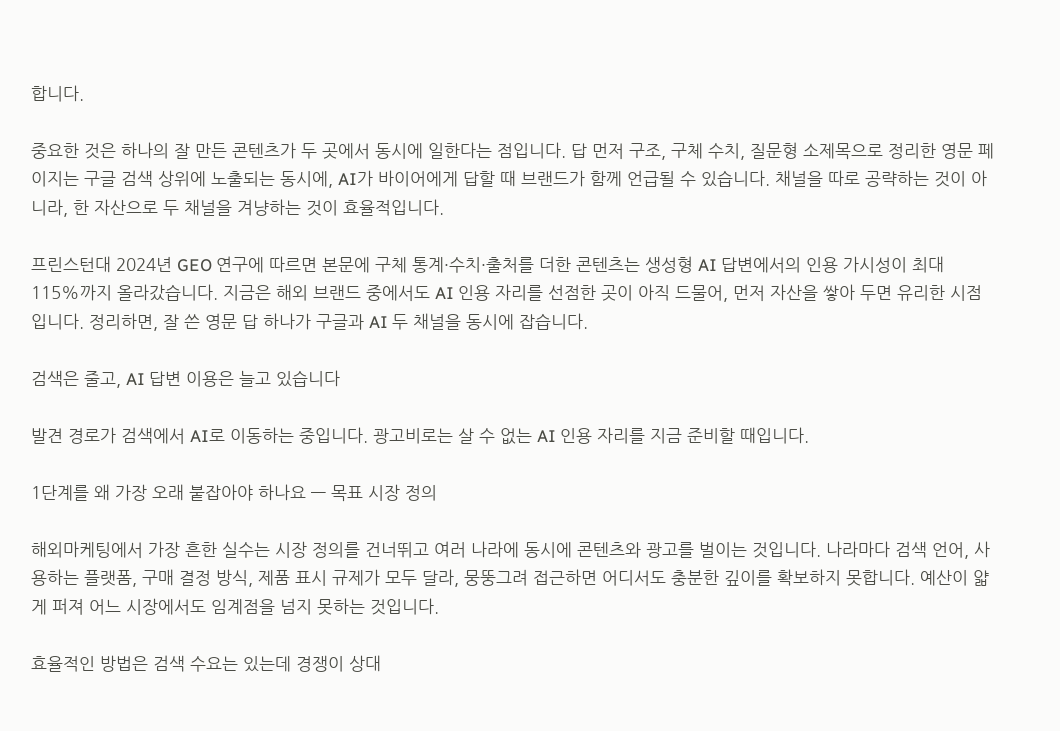합니다.

중요한 것은 하나의 잘 만든 콘텐츠가 두 곳에서 동시에 일한다는 점입니다. 답 먼저 구조, 구체 수치, 질문형 소제목으로 정리한 영문 페이지는 구글 검색 상위에 노출되는 동시에, AI가 바이어에게 답할 때 브랜드가 함께 언급될 수 있습니다. 채널을 따로 공략하는 것이 아니라, 한 자산으로 두 채널을 겨냥하는 것이 효율적입니다.

프린스턴대 2024년 GEO 연구에 따르면 본문에 구체 통계·수치·출처를 더한 콘텐츠는 생성형 AI 답변에서의 인용 가시성이 최대 115%까지 올라갔습니다. 지금은 해외 브랜드 중에서도 AI 인용 자리를 선점한 곳이 아직 드물어, 먼저 자산을 쌓아 두면 유리한 시점입니다. 정리하면, 잘 쓴 영문 답 하나가 구글과 AI 두 채널을 동시에 잡습니다.

검색은 줄고, AI 답변 이용은 늘고 있습니다

발견 경로가 검색에서 AI로 이동하는 중입니다. 광고비로는 살 수 없는 AI 인용 자리를 지금 준비할 때입니다.

1단계를 왜 가장 오래 붙잡아야 하나요 — 목표 시장 정의

해외마케팅에서 가장 흔한 실수는 시장 정의를 건너뛰고 여러 나라에 동시에 콘텐츠와 광고를 벌이는 것입니다. 나라마다 검색 언어, 사용하는 플랫폼, 구매 결정 방식, 제품 표시 규제가 모두 달라, 뭉뚱그려 접근하면 어디서도 충분한 깊이를 확보하지 못합니다. 예산이 얇게 퍼져 어느 시장에서도 임계점을 넘지 못하는 것입니다.

효율적인 방법은 검색 수요는 있는데 경쟁이 상대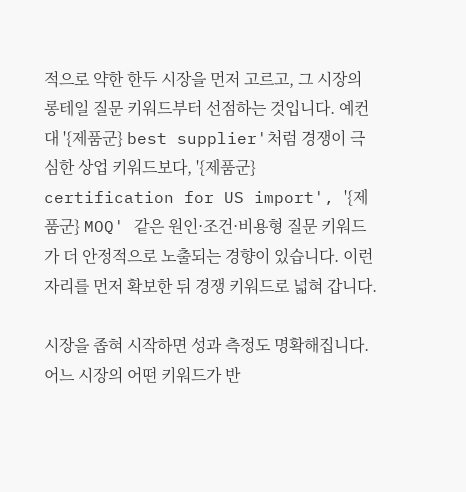적으로 약한 한두 시장을 먼저 고르고, 그 시장의 롱테일 질문 키워드부터 선점하는 것입니다. 예컨대 '{제품군} best supplier'처럼 경쟁이 극심한 상업 키워드보다, '{제품군} certification for US import', '{제품군} MOQ' 같은 원인·조건·비용형 질문 키워드가 더 안정적으로 노출되는 경향이 있습니다. 이런 자리를 먼저 확보한 뒤 경쟁 키워드로 넓혀 갑니다.

시장을 좁혀 시작하면 성과 측정도 명확해집니다. 어느 시장의 어떤 키워드가 반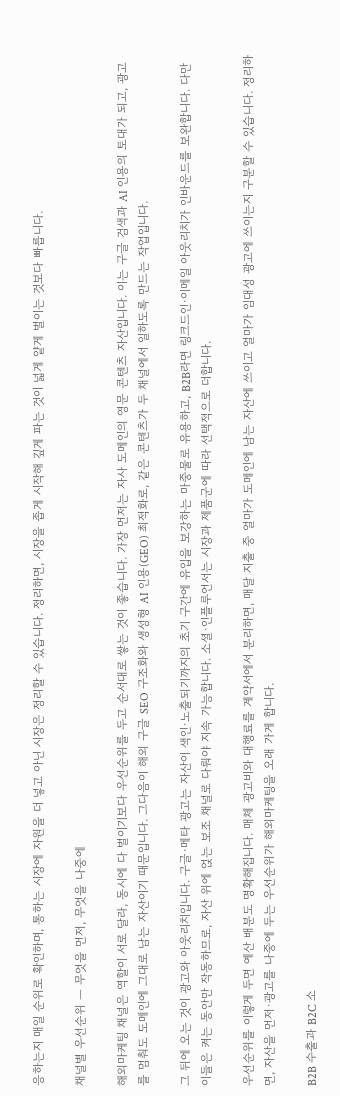응하는지 매일 순위로 확인하며, 통하는 시장에 자원을 더 넣고 아닌 시장은 정리할 수 있습니다. 정리하면, 시장을 좁게 시작해 깊게 파는 것이 넓게 얕게 벌이는 것보다 빠릅니다.

채널별 우선순위 — 무엇을 먼저, 무엇을 나중에

해외마케팅 채널은 역할이 서로 달라, 동시에 다 벌이기보다 우선순위를 두고 순서대로 쌓는 것이 좋습니다. 가장 먼저는 자사 도메인의 영문 콘텐츠 자산입니다. 이는 구글 검색과 AI 인용의 토대가 되고, 광고를 멈춰도 도메인에 그대로 남는 자산이기 때문입니다. 그다음이 해외 구글 SEO 구조화와 생성형 AI 인용(GEO) 최적화로, 같은 콘텐츠가 두 채널에서 일하도록 만드는 작업입니다.

그 뒤에 오는 것이 광고와 아웃리치입니다. 구글·메타 광고는 자산이 색인·노출되기까지의 초기 구간에 유입을 보강하는 마중물로 유용하고, B2B라면 링크드인·이메일 아웃리치가 인바운드를 보완합니다. 다만 이들은 켜는 동안만 작동하므로, 자산 위에 얹는 보조 채널로 다뤄야 지속 가능합니다. 소셜·인플루언서는 시장과 제품군에 따라 선택적으로 더합니다.

우선순위를 이렇게 두면 예산 배분도 명확해집니다. 매체 광고비와 대행료를 계약서에서 분리하면, 매달 지출 중 얼마가 도메인에 남는 자산에 쓰이고 얼마가 임대성 광고에 쓰이는지 구분할 수 있습니다. 정리하면, 자산을 먼저·광고를 나중에 두는 우선순위가 해외마케팅을 오래 가게 합니다.

B2B 수출과 B2C 소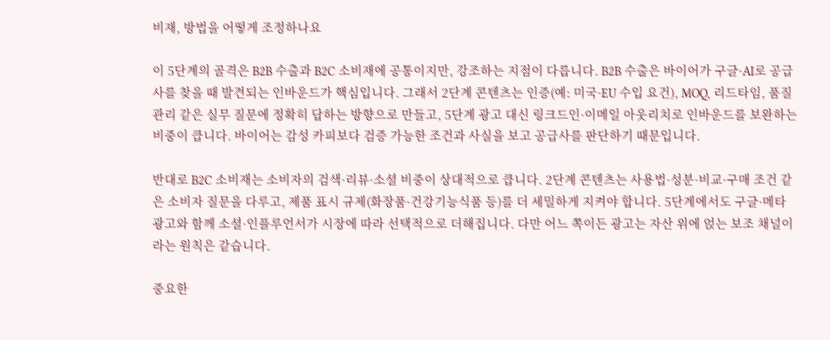비재, 방법을 어떻게 조정하나요

이 5단계의 골격은 B2B 수출과 B2C 소비재에 공통이지만, 강조하는 지점이 다릅니다. B2B 수출은 바이어가 구글·AI로 공급사를 찾을 때 발견되는 인바운드가 핵심입니다. 그래서 2단계 콘텐츠는 인증(예: 미국·EU 수입 요건), MOQ, 리드타임, 품질 관리 같은 실무 질문에 정확히 답하는 방향으로 만들고, 5단계 광고 대신 링크드인·이메일 아웃리치로 인바운드를 보완하는 비중이 큽니다. 바이어는 감성 카피보다 검증 가능한 조건과 사실을 보고 공급사를 판단하기 때문입니다.

반대로 B2C 소비재는 소비자의 검색·리뷰·소셜 비중이 상대적으로 큽니다. 2단계 콘텐츠는 사용법·성분·비교·구매 조건 같은 소비자 질문을 다루고, 제품 표시 규제(화장품·건강기능식품 등)를 더 세밀하게 지켜야 합니다. 5단계에서도 구글·메타 광고와 함께 소셜·인플루언서가 시장에 따라 선택적으로 더해집니다. 다만 어느 쪽이든 광고는 자산 위에 얹는 보조 채널이라는 원칙은 같습니다.

중요한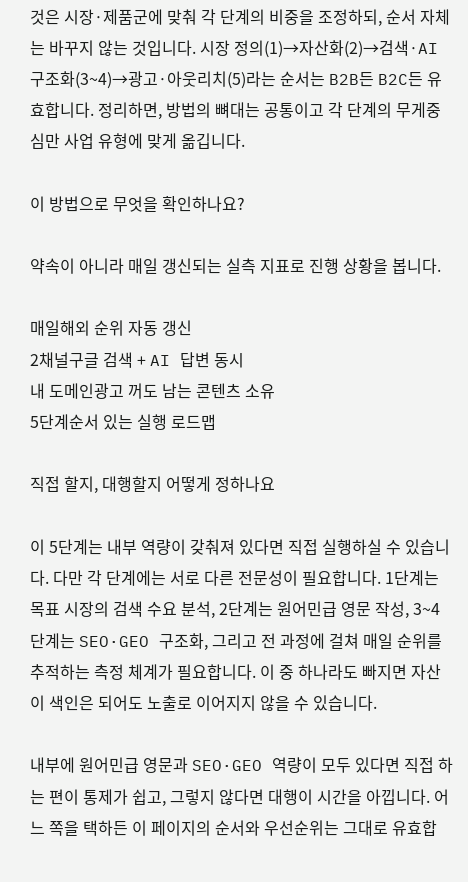것은 시장·제품군에 맞춰 각 단계의 비중을 조정하되, 순서 자체는 바꾸지 않는 것입니다. 시장 정의(1)→자산화(2)→검색·AI 구조화(3~4)→광고·아웃리치(5)라는 순서는 B2B든 B2C든 유효합니다. 정리하면, 방법의 뼈대는 공통이고 각 단계의 무게중심만 사업 유형에 맞게 옮깁니다.

이 방법으로 무엇을 확인하나요?

약속이 아니라 매일 갱신되는 실측 지표로 진행 상황을 봅니다.

매일해외 순위 자동 갱신
2채널구글 검색 + AI 답변 동시
내 도메인광고 꺼도 남는 콘텐츠 소유
5단계순서 있는 실행 로드맵

직접 할지, 대행할지 어떻게 정하나요

이 5단계는 내부 역량이 갖춰져 있다면 직접 실행하실 수 있습니다. 다만 각 단계에는 서로 다른 전문성이 필요합니다. 1단계는 목표 시장의 검색 수요 분석, 2단계는 원어민급 영문 작성, 3~4단계는 SEO·GEO 구조화, 그리고 전 과정에 걸쳐 매일 순위를 추적하는 측정 체계가 필요합니다. 이 중 하나라도 빠지면 자산이 색인은 되어도 노출로 이어지지 않을 수 있습니다.

내부에 원어민급 영문과 SEO·GEO 역량이 모두 있다면 직접 하는 편이 통제가 쉽고, 그렇지 않다면 대행이 시간을 아낍니다. 어느 쪽을 택하든 이 페이지의 순서와 우선순위는 그대로 유효합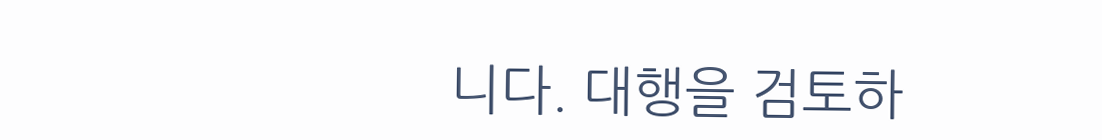니다. 대행을 검토하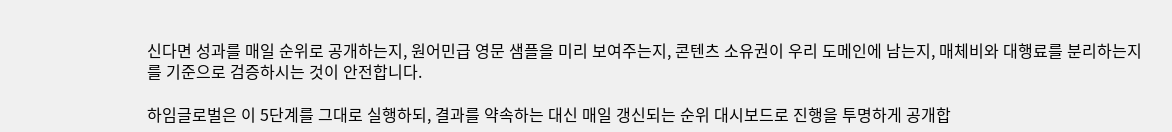신다면 성과를 매일 순위로 공개하는지, 원어민급 영문 샘플을 미리 보여주는지, 콘텐츠 소유권이 우리 도메인에 남는지, 매체비와 대행료를 분리하는지를 기준으로 검증하시는 것이 안전합니다.

하임글로벌은 이 5단계를 그대로 실행하되, 결과를 약속하는 대신 매일 갱신되는 순위 대시보드로 진행을 투명하게 공개합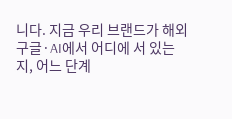니다. 지금 우리 브랜드가 해외 구글·AI에서 어디에 서 있는지, 어느 단계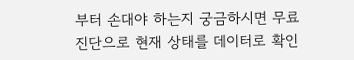부터 손대야 하는지 궁금하시면 무료 진단으로 현재 상태를 데이터로 확인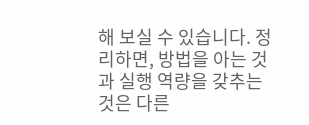해 보실 수 있습니다. 정리하면, 방법을 아는 것과 실행 역량을 갖추는 것은 다른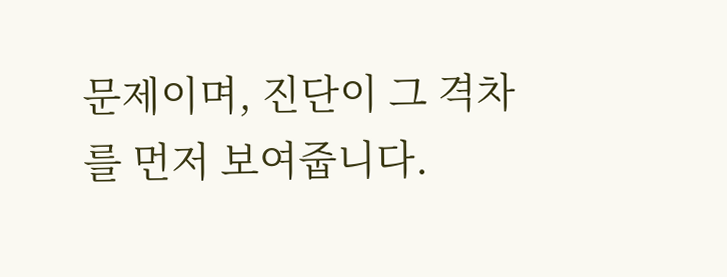문제이며, 진단이 그 격차를 먼저 보여줍니다.